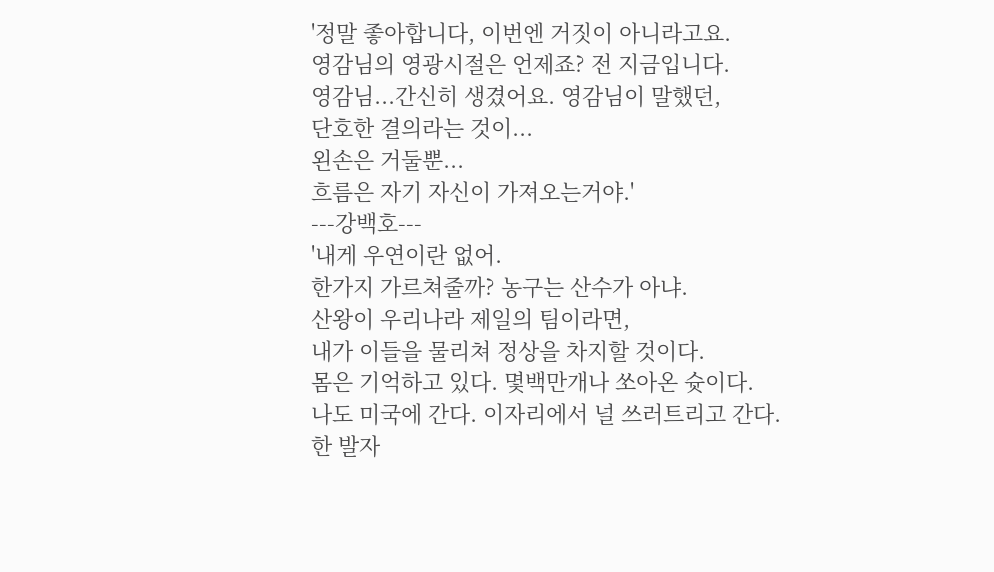'정말 좋아합니다, 이번엔 거짓이 아니라고요.
영감님의 영광시절은 언제죠? 전 지금입니다.
영감님...간신히 생겼어요. 영감님이 말했던,
단호한 결의라는 것이...
왼손은 거둘뿐...
흐름은 자기 자신이 가져오는거야.'
---강백호---
'내게 우연이란 없어.
한가지 가르쳐줄까? 농구는 산수가 아냐.
산왕이 우리나라 제일의 팀이라면,
내가 이들을 물리쳐 정상을 차지할 것이다.
몸은 기억하고 있다. 몇백만개나 쏘아온 슛이다.
나도 미국에 간다. 이자리에서 널 쓰러트리고 간다.
한 발자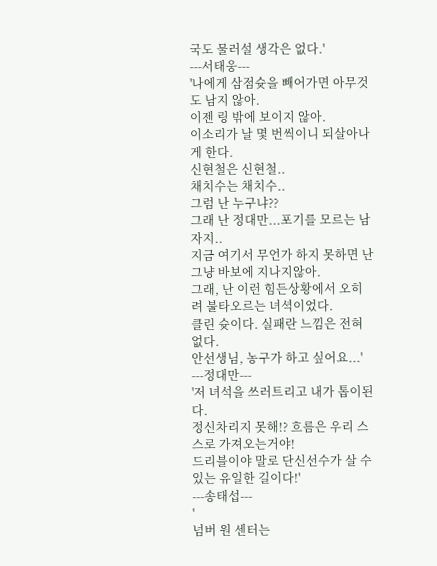국도 물러설 생각은 없다.'
---서태웅---
'나에게 삼점슛을 빼어가면 아무것도 남지 않아.
이젠 링 밖에 보이지 않아.
이소리가 날 몇 번씩이니 되살아나게 한다.
신현철은 신현철..
채치수는 채치수..
그럼 난 누구냐??
그래 난 정대만...포기를 모르는 남자지..
지금 여기서 무언가 하지 못하면 난 그냥 바보에 지나지않아.
그래, 난 이런 힘든상황에서 오히려 불타오르는 녀셕이었다.
클린 슛이다. 실패란 느낌은 전혀없다.
안선생님, 농구가 하고 싶어요...'
---정대만---
'저 녀석을 쓰러트리고 내가 톱이된다.
정신차리지 못해!? 흐름은 우리 스스로 가져오는거야!
드리블이야 말로 단신선수가 살 수 있는 유일한 길이다!'
---송태섭---
'
넘버 원 센터는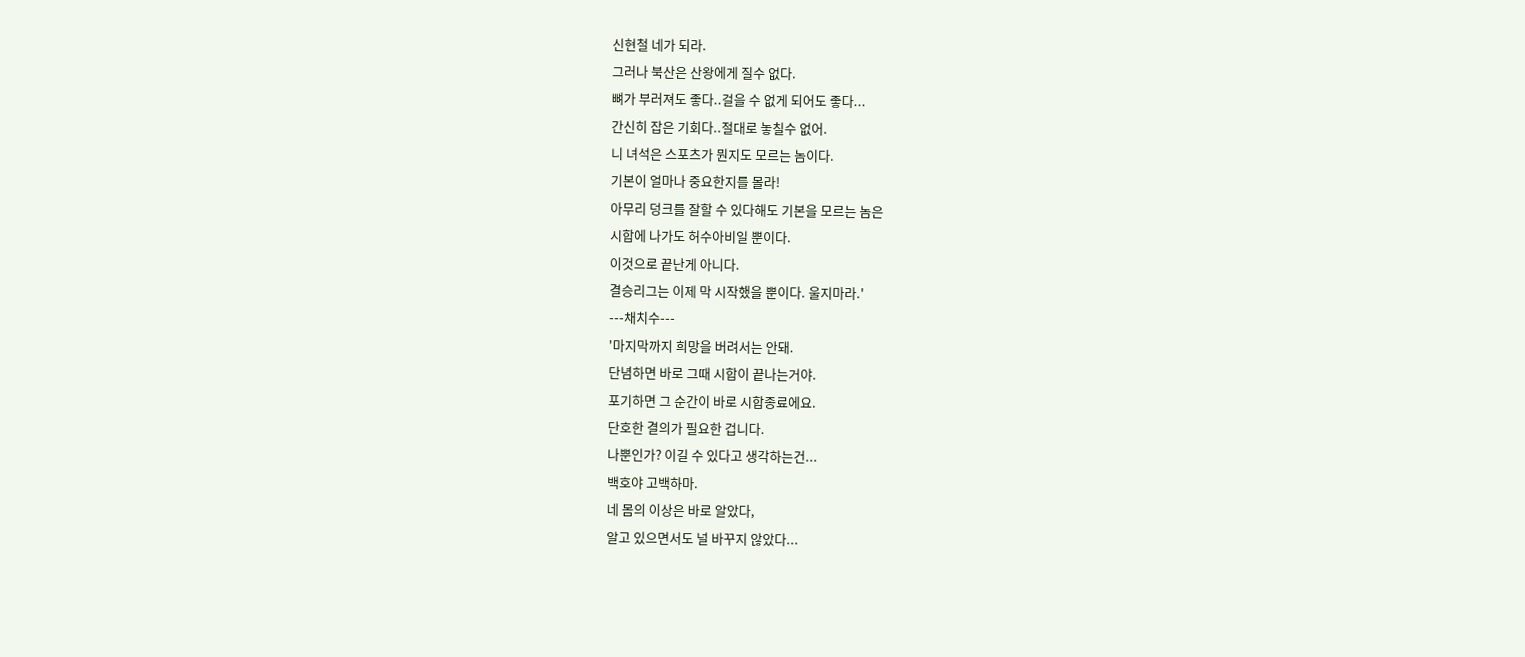신현철 네가 되라.
그러나 북산은 산왕에게 질수 없다.
뼈가 부러져도 좋다..걸을 수 없게 되어도 좋다...
간신히 잡은 기회다..절대로 놓칠수 없어.
니 녀석은 스포츠가 뭔지도 모르는 놈이다.
기본이 얼마나 중요한지를 몰라!
아무리 덩크를 잘할 수 있다해도 기본을 모르는 놈은
시합에 나가도 허수아비일 뿐이다.
이것으로 끝난게 아니다.
결승리그는 이제 막 시작했을 뿐이다. 울지마라.'
---채치수---
'마지막까지 희망을 버려서는 안돼.
단념하면 바로 그때 시합이 끝나는거야.
포기하면 그 순간이 바로 시합종료에요.
단호한 결의가 필요한 겁니다.
나뿐인가? 이길 수 있다고 생각하는건...
백호야 고백하마.
네 몸의 이상은 바로 알았다,
알고 있으면서도 널 바꾸지 않았다...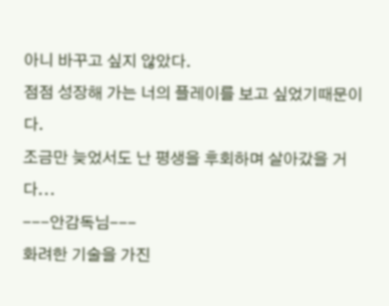아니 바꾸고 싶지 않았다.
점점 성장해 가는 너의 플레이를 보고 싶었기때문이다.
조금만 늦었서도 난 평생을 후회하며 살아갔을 거다...
---안감독님---
화려한 기술을 가진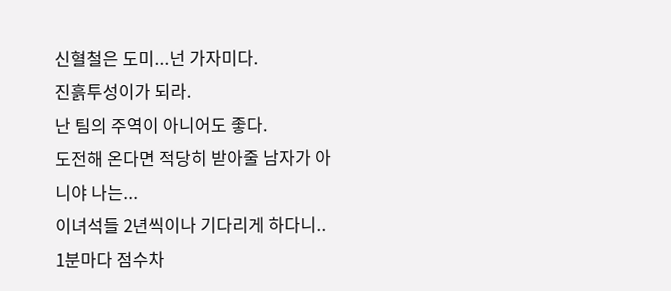신혈철은 도미...넌 가자미다.
진흙투성이가 되라.
난 팀의 주역이 아니어도 좋다.
도전해 온다면 적당히 받아줄 남자가 아니야 나는...
이녀석들 2년씩이나 기다리게 하다니..
1분마다 점수차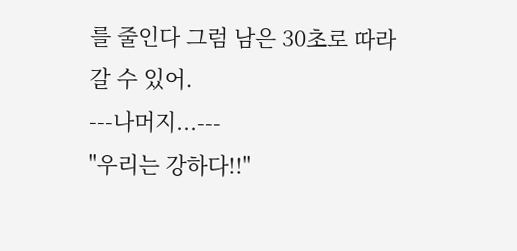를 줄인다 그럼 남은 30초로 따라갈 수 있어.
---나머지...---
"우리는 강하다!!"